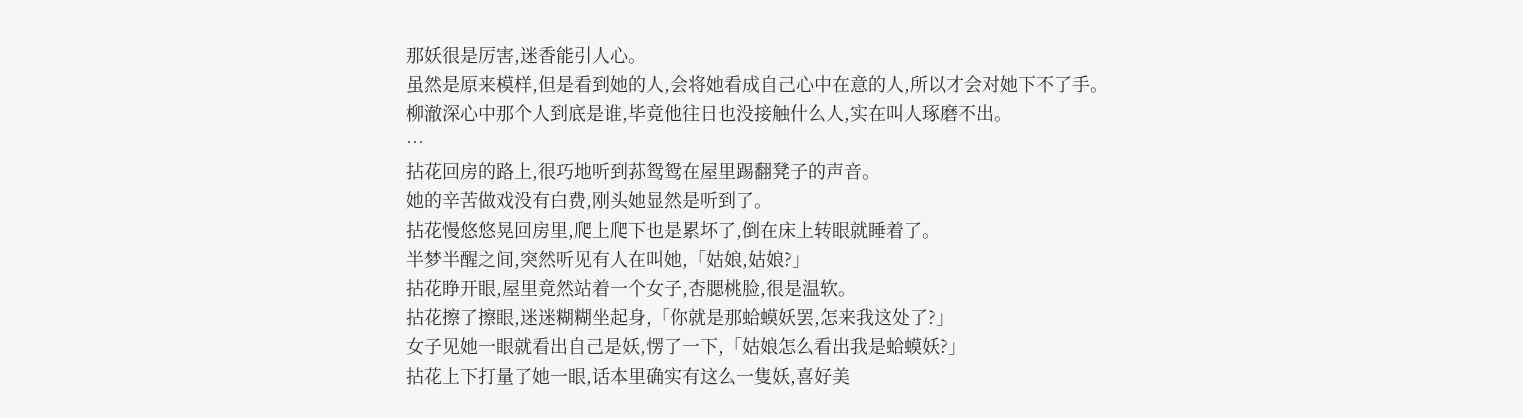那妖很是厉害,迷香能引人心。
虽然是原来模样,但是看到她的人,会将她看成自己心中在意的人,所以才会对她下不了手。
柳澈深心中那个人到底是谁,毕竟他往日也没接触什么人,实在叫人琢磨不出。
…
拈花回房的路上,很巧地听到荪鸳鸳在屋里踢翻凳子的声音。
她的辛苦做戏没有白费,刚头她显然是听到了。
拈花慢悠悠晃回房里,爬上爬下也是累坏了,倒在床上转眼就睡着了。
半梦半醒之间,突然听见有人在叫她,「姑娘,姑娘?」
拈花睁开眼,屋里竟然站着一个女子,杏腮桃脸,很是温软。
拈花擦了擦眼,迷迷糊糊坐起身,「你就是那蛤蟆妖罢,怎来我这处了?」
女子见她一眼就看出自己是妖,愣了一下,「姑娘怎么看出我是蛤蟆妖?」
拈花上下打量了她一眼,话本里确实有这么一隻妖,喜好美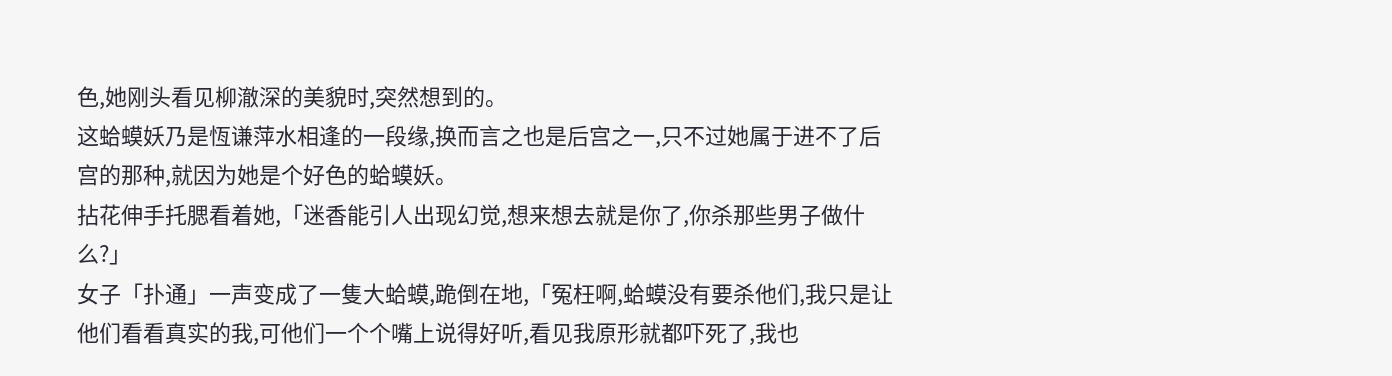色,她刚头看见柳澈深的美貌时,突然想到的。
这蛤蟆妖乃是恆谦萍水相逢的一段缘,换而言之也是后宫之一,只不过她属于进不了后宫的那种,就因为她是个好色的蛤蟆妖。
拈花伸手托腮看着她,「迷香能引人出现幻觉,想来想去就是你了,你杀那些男子做什么?」
女子「扑通」一声变成了一隻大蛤蟆,跪倒在地,「冤枉啊,蛤蟆没有要杀他们,我只是让他们看看真实的我,可他们一个个嘴上说得好听,看见我原形就都吓死了,我也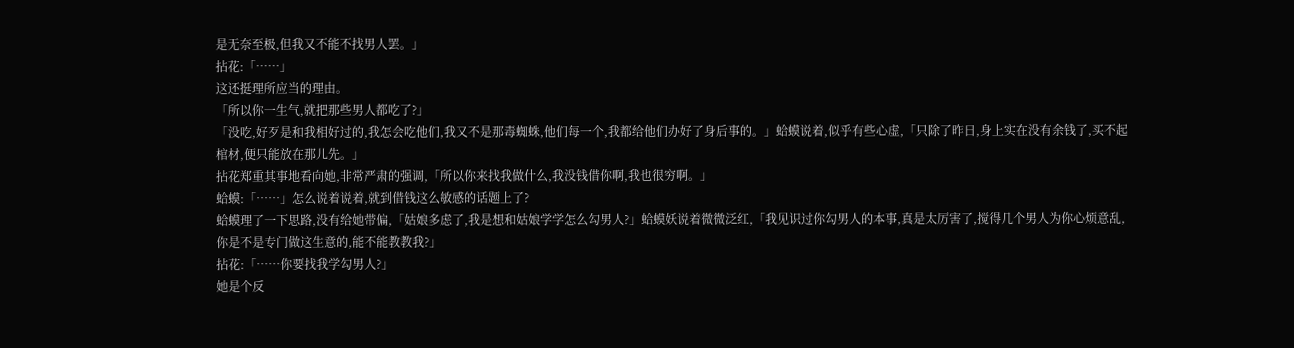是无奈至极,但我又不能不找男人罢。」
拈花:「……」
这还挺理所应当的理由。
「所以你一生气,就把那些男人都吃了?」
「没吃,好歹是和我相好过的,我怎会吃他们,我又不是那毒蜘蛛,他们每一个,我都给他们办好了身后事的。」蛤蟆说着,似乎有些心虚,「只除了昨日,身上实在没有余钱了,买不起棺材,便只能放在那儿先。」
拈花郑重其事地看向她,非常严肃的强调,「所以你来找我做什么,我没钱借你啊,我也很穷啊。」
蛤蟆:「……」怎么说着说着,就到借钱这么敏感的话题上了?
蛤蟆理了一下思路,没有给她带偏,「姑娘多虑了,我是想和姑娘学学怎么勾男人?」蛤蟆妖说着微微泛红,「我见识过你勾男人的本事,真是太厉害了,搅得几个男人为你心烦意乱,你是不是专门做这生意的,能不能教教我?」
拈花:「……你要找我学勾男人?」
她是个反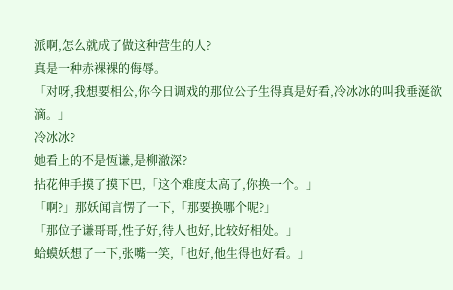派啊,怎么就成了做这种营生的人?
真是一种赤裸裸的侮辱。
「对呀,我想要相公,你今日调戏的那位公子生得真是好看,冷冰冰的叫我垂涎欲滴。」
冷冰冰?
她看上的不是恆谦,是柳澈深?
拈花伸手摸了摸下巴,「这个难度太高了,你换一个。」
「啊?」那妖闻言愣了一下,「那要换哪个呢?」
「那位子谦哥哥,性子好,待人也好,比较好相处。」
蛤蟆妖想了一下,张嘴一笑,「也好,他生得也好看。」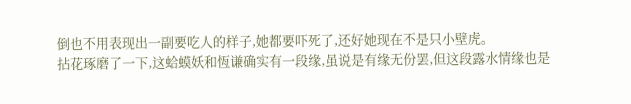倒也不用表现出一副要吃人的样子,她都要吓死了,还好她现在不是只小壁虎。
拈花琢磨了一下,这蛤蟆妖和恆谦确实有一段缘,虽说是有缘无份罢,但这段露水情缘也是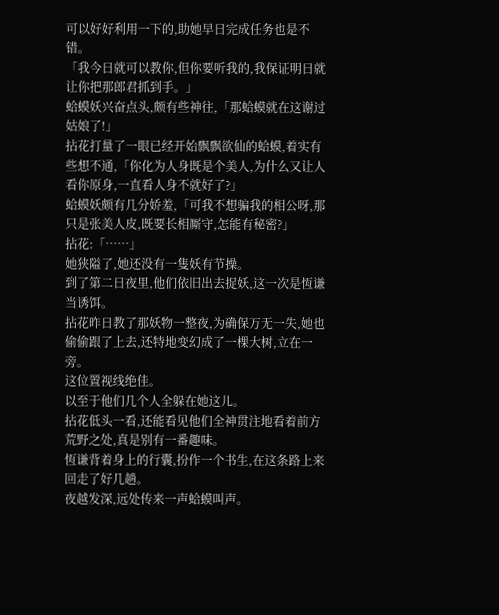可以好好利用一下的,助她早日完成任务也是不错。
「我今日就可以教你,但你要听我的,我保证明日就让你把那郎君抓到手。」
蛤蟆妖兴奋点头,颇有些神往,「那蛤蟆就在这谢过姑娘了!」
拈花打量了一眼已经开始飘飘欲仙的蛤蟆,着实有些想不通,「你化为人身既是个美人,为什么又让人看你原身,一直看人身不就好了?」
蛤蟆妖颇有几分娇羞,「可我不想骗我的相公呀,那只是张美人皮,既要长相厮守,怎能有秘密?」
拈花:「……」
她狭隘了,她还没有一隻妖有节操。
到了第二日夜里,他们依旧出去捉妖,这一次是恆谦当诱饵。
拈花昨日教了那妖物一整夜,为确保万无一失,她也偷偷跟了上去,还特地变幻成了一棵大树,立在一旁。
这位置视线绝佳。
以至于他们几个人全躲在她这儿。
拈花低头一看,还能看见他们全神贯注地看着前方荒野之处,真是别有一番趣味。
恆谦背着身上的行囊,扮作一个书生,在这条路上来回走了好几趟。
夜越发深,远处传来一声蛤蟆叫声。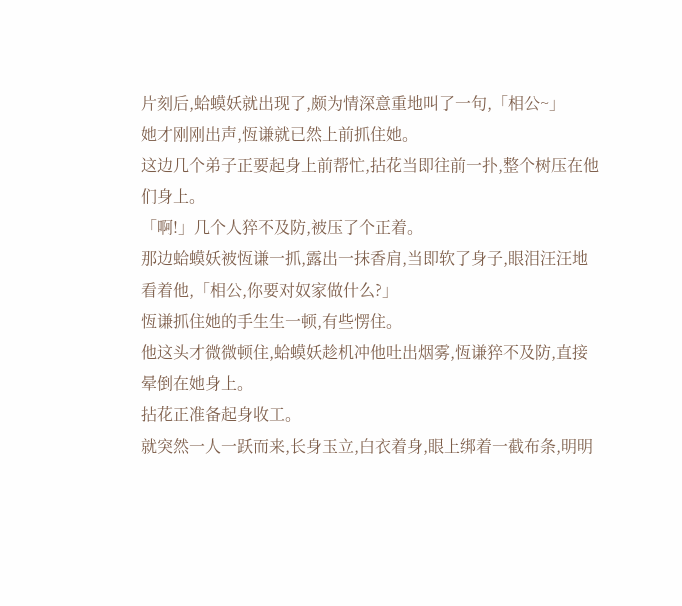片刻后,蛤蟆妖就出现了,颇为情深意重地叫了一句,「相公~」
她才刚刚出声,恆谦就已然上前抓住她。
这边几个弟子正要起身上前帮忙,拈花当即往前一扑,整个树压在他们身上。
「啊!」几个人猝不及防,被压了个正着。
那边蛤蟆妖被恆谦一抓,露出一抹香肩,当即软了身子,眼泪汪汪地看着他,「相公,你要对奴家做什么?」
恆谦抓住她的手生生一顿,有些愣住。
他这头才微微顿住,蛤蟆妖趁机冲他吐出烟雾,恆谦猝不及防,直接晕倒在她身上。
拈花正准备起身收工。
就突然一人一跃而来,长身玉立,白衣着身,眼上绑着一截布条,明明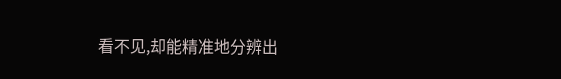看不见,却能精准地分辨出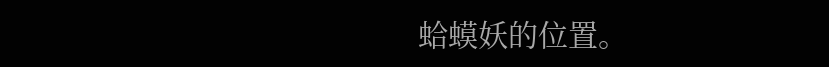蛤蟆妖的位置。